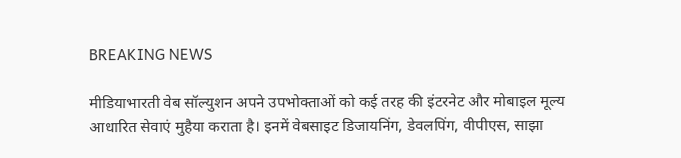BREAKING NEWS

मीडियाभारती वेब सॉल्युशन अपने उपभोक्ताओं को कई तरह की इंटरनेट और मोबाइल मूल्य आधारित सेवाएं मुहैया कराता है। इनमें वेबसाइट डिजायनिंग, डेवलपिंग, वीपीएस, साझा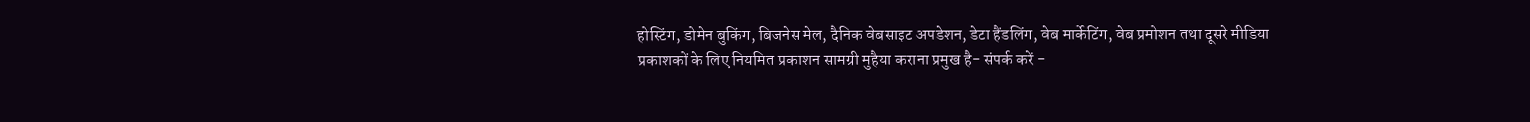होस्टिंग, डोमेन बुकिंग, बिजनेस मेल, दैनिक वेबसाइट अपडेशन, डेटा हैंडलिंग, वेब मार्केटिंग, वेब प्रमोशन तथा दूसरे मीडिया प्रकाशकों के लिए नियमित प्रकाशन सामग्री मुहैया कराना प्रमुख है- संपर्क करें -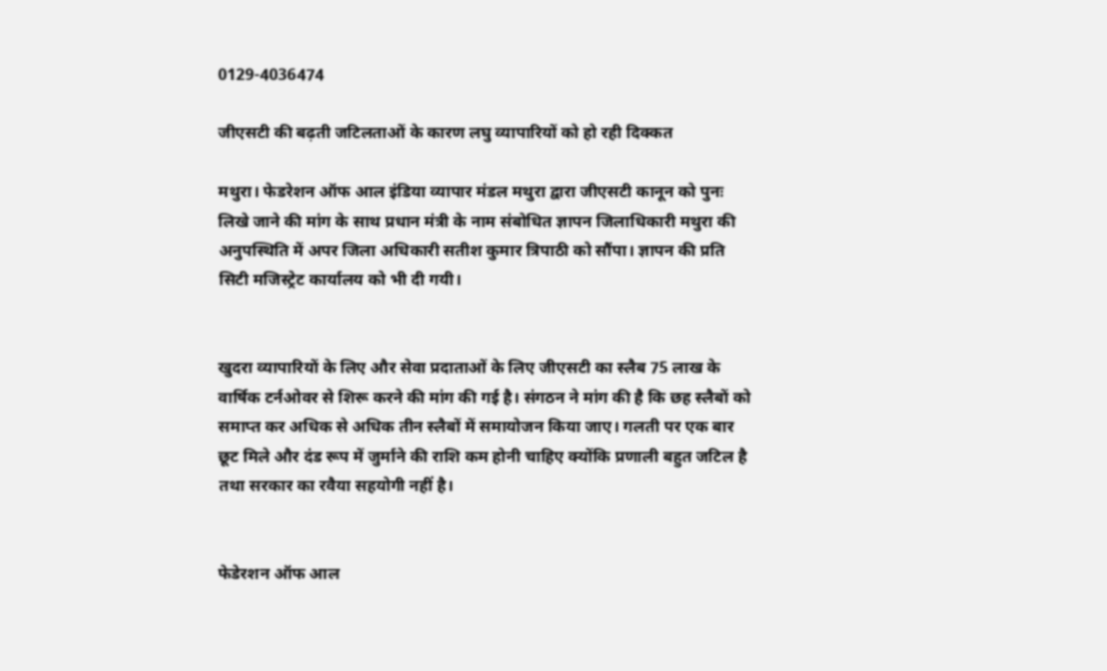0129-4036474

जीएसटी की बढ़ती जटिलताओं के कारण लघु व्यापारियों को हो रही दिक्कत

मथुरा। फेडरेशन ऑफ आल इंडिया व्यापार मंडल मथुरा द्वारा जीएसटी कानून को पुनः लिखे जाने की मांग के साथ प्रधान मंत्री के नाम संबोधित ज्ञापन जिलाधिकारी मथुरा की अनुपस्थिति में अपर जिला अधिकारी सतीश कुमार त्रिपाठी को सौंपा। ज्ञापन की प्रति सिटी मजिस्ट्रेट कार्यालय को भी दी गयी।


खुदरा व्यापारियों के लिए और सेवा प्रदाताओं के लिए जीएसटी का स्लैब 75 लाख के वार्षिक टर्नओवर से शिरू करने की मांग की गई है। संगठन ने मांग की है कि छह स्लैबों को समाप्त कर अधिक से अधिक तीन स्लैबों में समायोजन किया जाए। गलती पर एक बार छूट मिले और दंड रूप में जुर्माने की राशि कम होनी चाहिए क्योंकि प्रणाली बहुत जटिल है तथा सरकार का रवैया सहयोगी नहीं है।


फेडेरशन ऑफ आल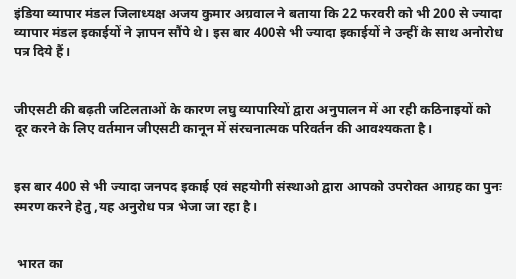इंडिया व्यापार मंडल जिलाध्यक्ष अजय कुमार अग्रवाल ने बताया कि 22 फरवरी को भी 200 से ज्यादा व्यापार मंडल इकाईयों ने ज्ञापन सौंपे थे। इस बार 400से भी ज्यादा इकाईयों ने उन्हीं के साथ अनोरोध पत्र दिये हैं।


जीएसटी की बढ़ती जटिलताओं के कारण लघु व्यापारियों द्वारा अनुपालन में आ रही कठिनाइयों को दूर करने के लिए वर्तमान जीएसटी कानून में संरचनात्मक परिवर्तन की आवश्यकता है।


इस बार 400 से भी ज्यादा जनपद इकाई एवं सहयोगी संस्थाओ द्वारा आपको उपरोक्त आग्रह का पुनः  स्मरण करने हेतु ,यह अनुरोध पत्र भेजा जा रहा है।


 भारत का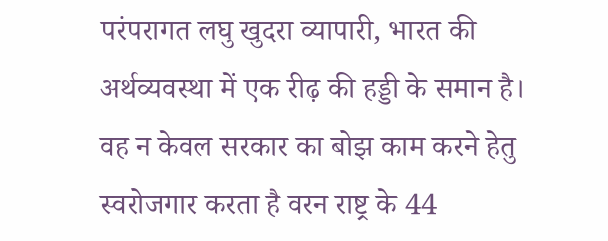परंपरागत लघु खुदरा व्यापारी, भारत की अर्थव्यवस्था में एक रीढ़ की हड्डी के समान है।  वह न केवल सरकार का बोझ काम करने हेतु स्वरोजगार करता है वरन राष्ट्र के 44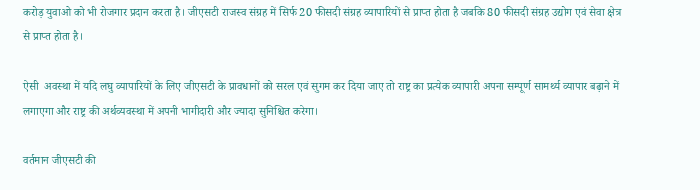करोड़ युवाओ को भी रोजगार प्रदान करता है। जीएसटी राजस्व संग्रह में सिर्फ 20 फीसदी संग्रह व्यापारियों से प्राप्त होता है जबकि 80 फीसदी संग्रह उद्योग एवं सेवा क्षेत्र से प्राप्त होता है।

ऐसी  अवस्था में यदि लघु व्यापारियों के लिए जीएसटी के प्रावधानों को सरल एवं सुगम कर दिया जाए तो राष्ट्र का प्रत्येक व्यापारी अपना सम्पूर्ण सामर्थ्य व्यापार बढ़ाने में लगाएगा और राष्ट्र की अर्थव्यवस्था में अपनी भागीदारी और ज्यादा सुनिश्चित करेगा।

वर्तमान जीएसटी की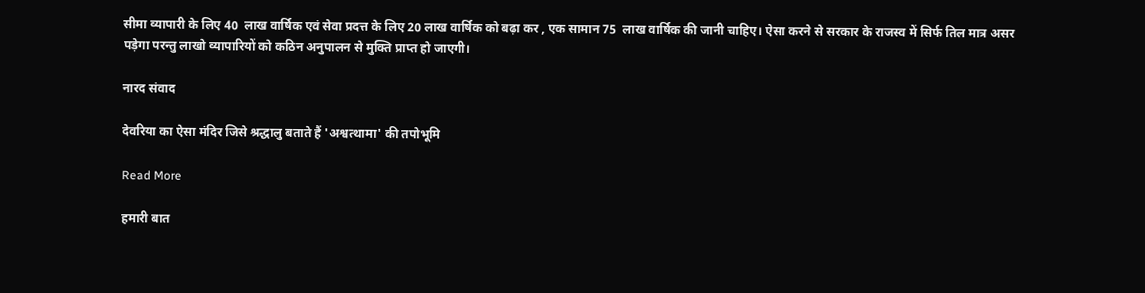सीमा व्यापारी के लिए 40  लाख वार्षिक एवं सेवा प्रदत्त के लिए 20 लाख वार्षिक को बढ़ा कर , एक सामान 75  लाख वार्षिक की जानी चाहिए। ऐसा करने से सरकार के राजस्व में सिर्फ तिल मात्र असर पड़ेगा परन्तु लाखो व्यापारियों को कठिन अनुपालन से मुक्ति प्राप्त हो जाएगी।

नारद संवाद

देवरिया का ऐसा मंदिर जिसे श्रद्धालु बताते हैं 'अश्वत्थामा' की तपोभूमि

Read More

हमारी बात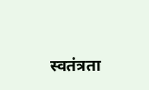स्वतंत्रता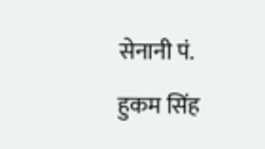सेनानी पं. हुकम सिंह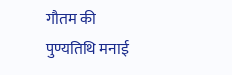गौतम की पुण्यतिथि मनाई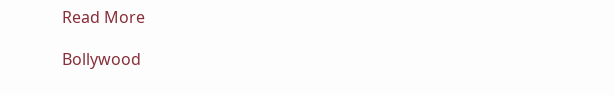Read More

Bollywood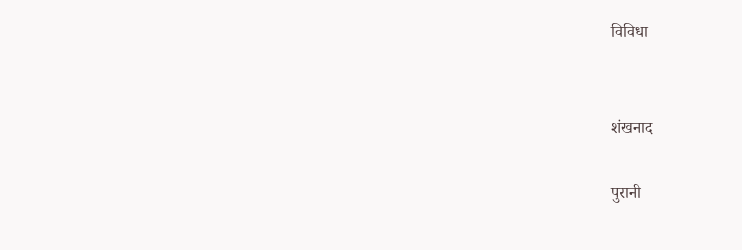विविधा


शंखनाद

पुरानी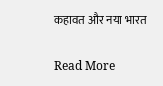कहावत और नया भारत

Read More